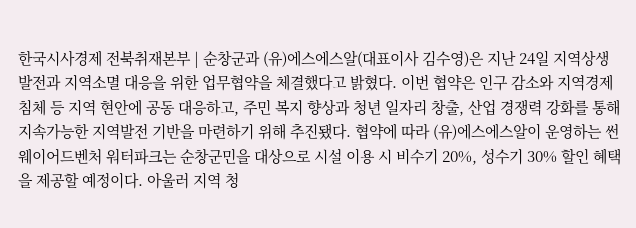한국시사경제 전북취재본부 | 순창군과 (유)에스에스알(대표이사 김수영)은 지난 24일 지역상생발전과 지역소멸 대응을 위한 업무협약을 체결했다고 밝혔다. 이번 협약은 인구 감소와 지역경제 침체 등 지역 현안에 공동 대응하고, 주민 복지 향상과 청년 일자리 창출, 산업 경쟁력 강화를 통해 지속가능한 지역발전 기반을 마련하기 위해 추진됐다. 협약에 따라 (유)에스에스알이 운영하는 썬웨이어드벤처 워터파크는 순창군민을 대상으로 시설 이용 시 비수기 20%, 성수기 30% 할인 혜택을 제공할 예정이다. 아울러 지역 청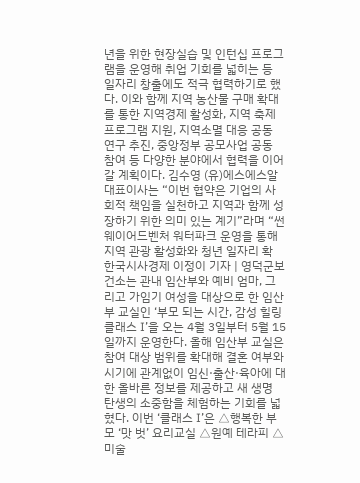년을 위한 현장실습 및 인턴십 프로그램을 운영해 취업 기회를 넓히는 등 일자리 창출에도 적극 협력하기로 했다. 이와 함께 지역 농산물 구매 확대를 통한 지역경제 활성화, 지역 축제 프로그램 지원, 지역소멸 대응 공동 연구 추진, 중앙정부 공모사업 공동 참여 등 다양한 분야에서 협력을 이어갈 계획이다. 김수영 (유)에스에스알 대표이사는 “이번 협약은 기업의 사회적 책임을 실천하고 지역과 함께 성장하기 위한 의미 있는 계기”라며 “썬웨이어드벤처 워터파크 운영을 통해 지역 관광 활성화와 청년 일자리 확
한국시사경제 이정이 기자 | 영덕군보건소는 관내 임산부와 예비 엄마, 그리고 가임기 여성을 대상으로 한 임산부 교실인 ‘부모 되는 시간, 감성 힐링 클래스 Ⅰ’을 오는 4월 3일부터 5월 15일까지 운영한다. 올해 임산부 교실은 참여 대상 범위를 확대해 결혼 여부와 시기에 관계없이 임신·출산·육아에 대한 올바른 정보를 제공하고 새 생명 탄생의 소중함을 체험하는 기회를 넓혔다. 이번 ‘클래스 Ⅰ’은 △행복한 부모 ‘맛 벗’ 요리교실 △원예 테라피 △미술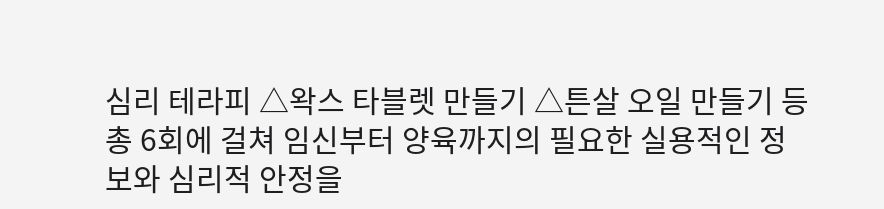심리 테라피 △왁스 타블렛 만들기 △튼살 오일 만들기 등 총 6회에 걸쳐 임신부터 양육까지의 필요한 실용적인 정보와 심리적 안정을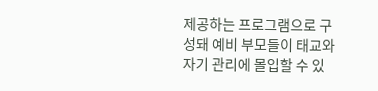제공하는 프로그램으로 구성돼 예비 부모들이 태교와 자기 관리에 몰입할 수 있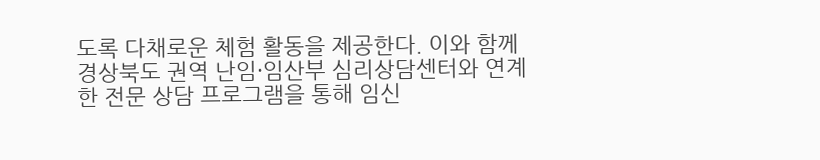도록 다채로운 체험 활동을 제공한다. 이와 함께 경상북도 권역 난임·임산부 심리상담센터와 연계한 전문 상담 프로그램을 통해 임신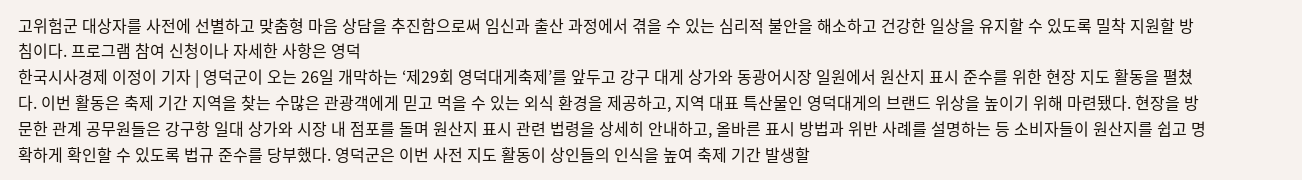고위험군 대상자를 사전에 선별하고 맞춤형 마음 상담을 추진함으로써 임신과 출산 과정에서 겪을 수 있는 심리적 불안을 해소하고 건강한 일상을 유지할 수 있도록 밀착 지원할 방침이다. 프로그램 참여 신청이나 자세한 사항은 영덕
한국시사경제 이정이 기자 | 영덕군이 오는 26일 개막하는 ‘제29회 영덕대게축제’를 앞두고 강구 대게 상가와 동광어시장 일원에서 원산지 표시 준수를 위한 현장 지도 활동을 펼쳤다. 이번 활동은 축제 기간 지역을 찾는 수많은 관광객에게 믿고 먹을 수 있는 외식 환경을 제공하고, 지역 대표 특산물인 영덕대게의 브랜드 위상을 높이기 위해 마련됐다. 현장을 방문한 관계 공무원들은 강구항 일대 상가와 시장 내 점포를 돌며 원산지 표시 관련 법령을 상세히 안내하고, 올바른 표시 방법과 위반 사례를 설명하는 등 소비자들이 원산지를 쉽고 명확하게 확인할 수 있도록 법규 준수를 당부했다. 영덕군은 이번 사전 지도 활동이 상인들의 인식을 높여 축제 기간 발생할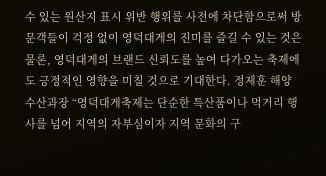수 있는 원산지 표시 위반 행위를 사전에 차단함으로써 방문객들이 걱정 없이 영덕대게의 진미를 즐길 수 있는 것은 물론, 영덕대게의 브랜드 신뢰도를 높여 다가오는 축제에도 긍정적인 영향을 미칠 것으로 기대한다. 정제훈 해양수산과장 “영덕대게축제는 단순한 특산품이나 먹거리 행사를 넘어 지역의 자부심이자 지역 문화의 구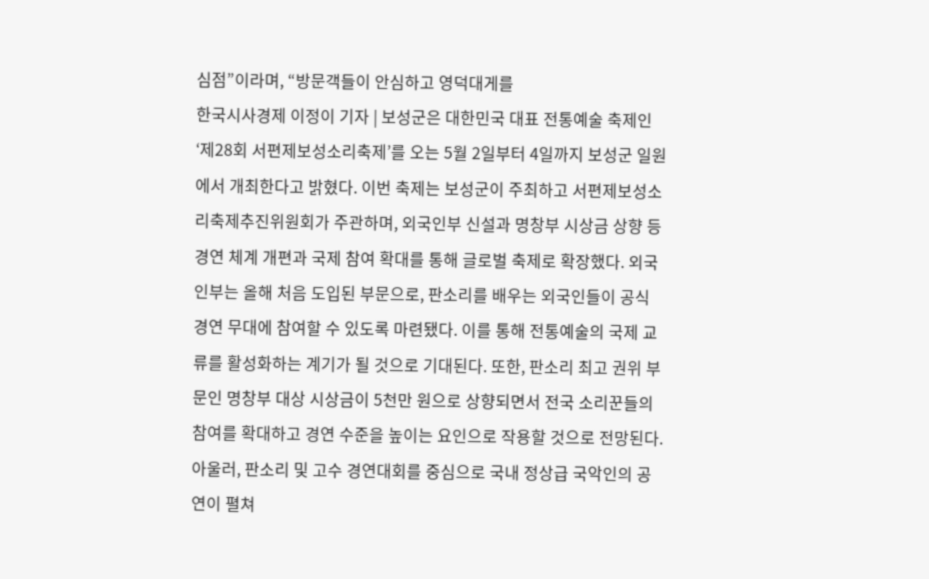심점”이라며, “방문객들이 안심하고 영덕대게를
한국시사경제 이정이 기자 | 보성군은 대한민국 대표 전통예술 축제인 ‘제28회 서편제보성소리축제’를 오는 5월 2일부터 4일까지 보성군 일원에서 개최한다고 밝혔다. 이번 축제는 보성군이 주최하고 서편제보성소리축제추진위원회가 주관하며, 외국인부 신설과 명창부 시상금 상향 등 경연 체계 개편과 국제 참여 확대를 통해 글로벌 축제로 확장했다. 외국인부는 올해 처음 도입된 부문으로, 판소리를 배우는 외국인들이 공식 경연 무대에 참여할 수 있도록 마련됐다. 이를 통해 전통예술의 국제 교류를 활성화하는 계기가 될 것으로 기대된다. 또한, 판소리 최고 권위 부문인 명창부 대상 시상금이 5천만 원으로 상향되면서 전국 소리꾼들의 참여를 확대하고 경연 수준을 높이는 요인으로 작용할 것으로 전망된다. 아울러, 판소리 및 고수 경연대회를 중심으로 국내 정상급 국악인의 공연이 펼쳐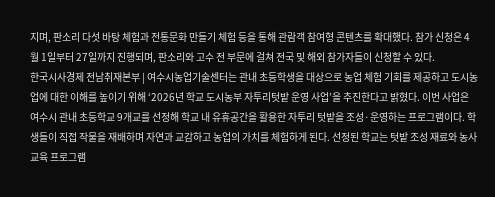지며, 판소리 다섯 바탕 체험과 전통문화 만들기 체험 등을 통해 관람객 참여형 콘텐츠를 확대했다. 참가 신청은 4월 1일부터 27일까지 진행되며, 판소리와 고수 전 부문에 걸쳐 전국 및 해외 참가자들이 신청할 수 있다.
한국시사경제 전남취재본부 | 여수시농업기술센터는 관내 초등학생을 대상으로 농업 체험 기회를 제공하고 도시농업에 대한 이해를 높이기 위해 ‘2026년 학교 도시농부 자투리텃밭 운영 사업’을 추진한다고 밝혔다. 이번 사업은 여수시 관내 초등학교 9개교를 선정해 학교 내 유휴공간을 활용한 자투리 텃밭을 조성·운영하는 프로그램이다. 학생들이 직접 작물을 재배하며 자연과 교감하고 농업의 가치를 체험하게 된다. 선정된 학교는 텃밭 조성 재료와 농사교육 프로그램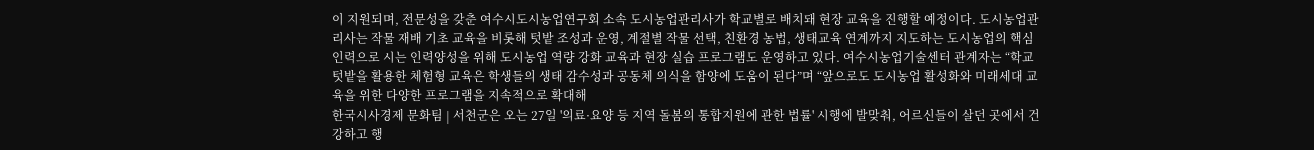이 지원되며, 전문성을 갖춘 여수시도시농업연구회 소속 도시농업관리사가 학교별로 배치돼 현장 교육을 진행할 예정이다. 도시농업관리사는 작물 재배 기초 교육을 비롯해 텃밭 조성과 운영, 계절별 작물 선택, 친환경 농법, 생태교육 연계까지 지도하는 도시농업의 핵심인력으로 시는 인력양성을 위해 도시농업 역량 강화 교육과 현장 실습 프로그램도 운영하고 있다. 여수시농업기술센터 관계자는 “학교 텃밭을 활용한 체험형 교육은 학생들의 생태 감수성과 공동체 의식을 함양에 도움이 된다”며 “앞으로도 도시농업 활성화와 미래세대 교육을 위한 다양한 프로그램을 지속적으로 확대해
한국시사경제 문화팀 | 서천군은 오는 27일 '의료·요양 등 지역 돌봄의 통합지원에 관한 법률' 시행에 발맞춰, 어르신들이 살던 곳에서 건강하고 행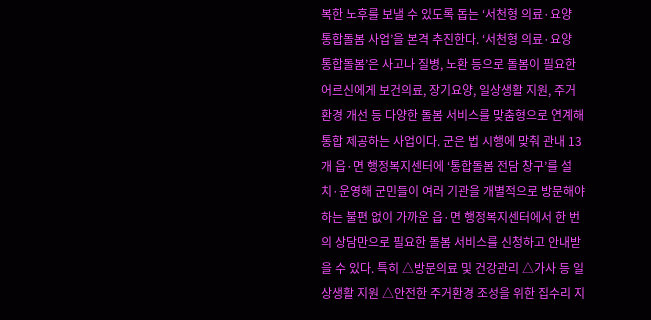복한 노후를 보낼 수 있도록 돕는 ‘서천형 의료·요양 통합돌봄 사업’을 본격 추진한다. ‘서천형 의료·요양 통합돌봄’은 사고나 질병, 노환 등으로 돌봄이 필요한 어르신에게 보건의료, 장기요양, 일상생활 지원, 주거환경 개선 등 다양한 돌봄 서비스를 맞춤형으로 연계해 통합 제공하는 사업이다. 군은 법 시행에 맞춰 관내 13개 읍·면 행정복지센터에 ‘통합돌봄 전담 창구’를 설치·운영해 군민들이 여러 기관을 개별적으로 방문해야 하는 불편 없이 가까운 읍·면 행정복지센터에서 한 번의 상담만으로 필요한 돌봄 서비스를 신청하고 안내받을 수 있다. 특히 △방문의료 및 건강관리 △가사 등 일상생활 지원 △안전한 주거환경 조성을 위한 집수리 지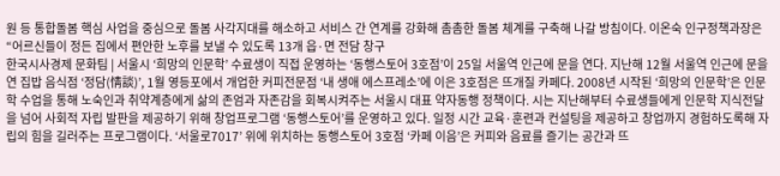원 등 통합돌봄 핵심 사업을 중심으로 돌봄 사각지대를 해소하고 서비스 간 연계를 강화해 촘촘한 돌봄 체계를 구축해 나갈 방침이다. 이온숙 인구정책과장은 “어르신들이 정든 집에서 편안한 노후를 보낼 수 있도록 13개 읍·면 전담 창구
한국시사경제 문화팀 | 서울시 ‘희망의 인문학’ 수료생이 직접 운영하는 ‘동행스토어 3호점’이 25일 서울역 인근에 문을 연다. 지난해 12월 서울역 인근에 문을 연 집밥 음식점 ‘정담(情談)’, 1월 영등포에서 개업한 커피전문점 ‘내 생애 에스프레소’에 이은 3호점은 뜨개질 카페다. 2008년 시작된 ‘희망의 인문학’은 인문학 수업을 통해 노숙인과 취약계층에게 삶의 존엄과 자존감을 회복시켜주는 서울시 대표 약자동행 정책이다. 시는 지난해부터 수료생들에게 인문학 지식전달을 넘어 사회적 자립 발판을 제공하기 위해 창업프로그램 ‘동행스토어’를 운영하고 있다. 일정 시간 교육·훈련과 컨설팅을 제공하고 창업까지 경험하도록해 자립의 힘을 길러주는 프로그램이다. ‘서울로7017’ 위에 위치하는 동행스토어 3호점 ‘카페 이음’은 커피와 음료를 즐기는 공간과 뜨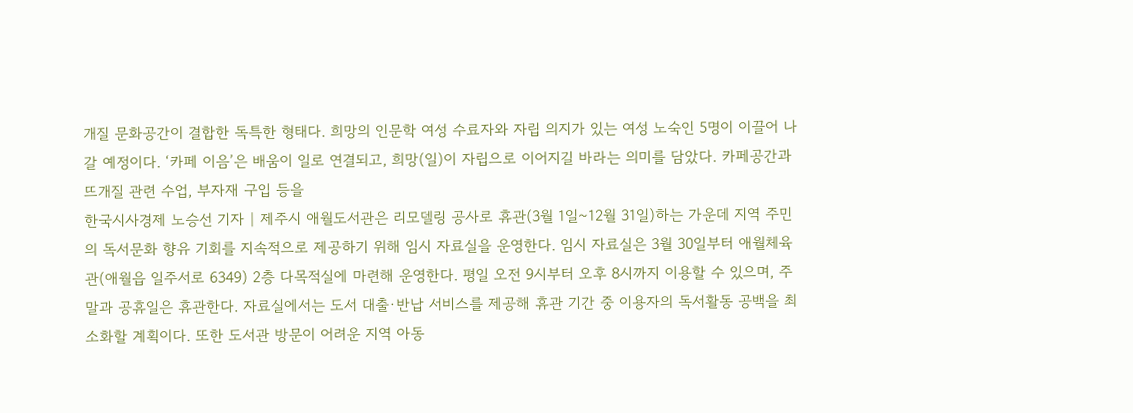개질 문화공간이 결합한 독특한 형태다. 희망의 인문학 여성 수료자와 자립 의지가 있는 여성 노숙인 5명이 이끌어 나갈 예정이다. ‘카페 이음’은 배움이 일로 연결되고, 희망(일)이 자립으로 이어지길 바라는 의미를 담았다. 카페공간과 뜨개질 관련 수업, 부자재 구입 등을
한국시사경제 노승선 기자 | 제주시 애월도서관은 리모델링 공사로 휴관(3월 1일~12월 31일)하는 가운데 지역 주민의 독서문화 향유 기회를 지속적으로 제공하기 위해 임시 자료실을 운영한다. 임시 자료실은 3월 30일부터 애월체육관(애월읍 일주서로 6349) 2층 다목적실에 마련해 운영한다. 평일 오전 9시부터 오후 8시까지 이용할 수 있으며, 주말과 공휴일은 휴관한다. 자료실에서는 도서 대출·반납 서비스를 제공해 휴관 기간 중 이용자의 독서활동 공백을 최소화할 계획이다. 또한 도서관 방문이 어려운 지역 아동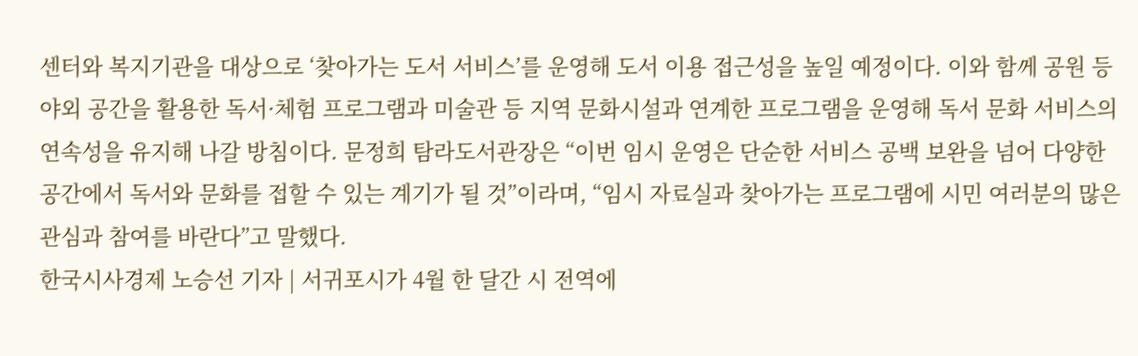센터와 복지기관을 대상으로 ‘찾아가는 도서 서비스’를 운영해 도서 이용 접근성을 높일 예정이다. 이와 함께 공원 등 야외 공간을 활용한 독서·체험 프로그램과 미술관 등 지역 문화시설과 연계한 프로그램을 운영해 독서 문화 서비스의 연속성을 유지해 나갈 방침이다. 문정희 탐라도서관장은 “이번 임시 운영은 단순한 서비스 공백 보완을 넘어 다양한 공간에서 독서와 문화를 접할 수 있는 계기가 될 것”이라며, “임시 자료실과 찾아가는 프로그램에 시민 여러분의 많은 관심과 참여를 바란다”고 말했다.
한국시사경제 노승선 기자 | 서귀포시가 4월 한 달간 시 전역에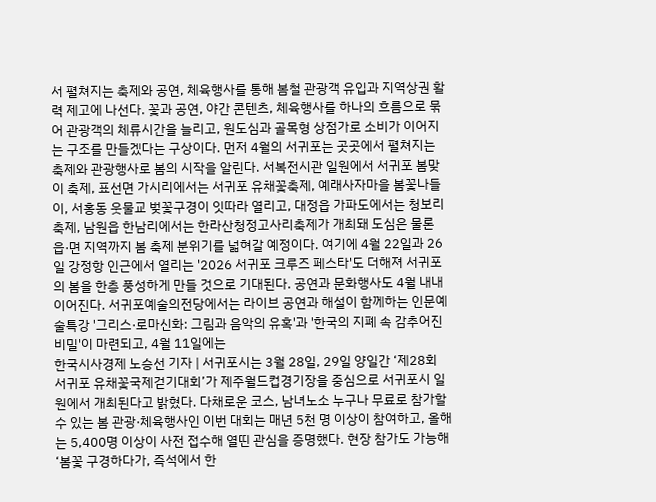서 펼쳐지는 축제와 공연, 체육행사를 통해 봄철 관광객 유입과 지역상권 활력 제고에 나선다. 꽃과 공연, 야간 콘텐츠, 체육행사를 하나의 흐름으로 묶어 관광객의 체류시간을 늘리고, 원도심과 골목형 상점가로 소비가 이어지는 구조를 만들겠다는 구상이다. 먼저 4월의 서귀포는 곳곳에서 펼쳐지는 축제와 관광행사로 봄의 시작을 알린다. 서복전시관 일원에서 서귀포 봄맞이 축제, 표선면 가시리에서는 서귀포 유채꽃축제, 예래사자마을 봄꽃나들이, 서홍동 웃물교 벚꽃구경이 잇따라 열리고, 대정읍 가파도에서는 청보리축제, 남원읍 한남리에서는 한라산청정고사리축제가 개최돼 도심은 물론 읍·면 지역까지 봄 축제 분위기를 넓혀갈 예정이다. 여기에 4월 22일과 26일 강정항 인근에서 열리는 '2026 서귀포 크루즈 페스타'도 더해져 서귀포의 봄을 한층 풍성하게 만들 것으로 기대된다. 공연과 문화행사도 4월 내내 이어진다. 서귀포예술의전당에서는 라이브 공연과 해설이 함께하는 인문예술특강 '그리스·로마신화: 그림과 음악의 유혹'과 '한국의 지폐 속 감추어진 비밀'이 마련되고, 4월 11일에는
한국시사경제 노승선 기자 | 서귀포시는 3월 28일, 29일 양일간 ‘제28회 서귀포 유채꽃국제걷기대회’가 제주월드컵경기장을 중심으로 서귀포시 일원에서 개최된다고 밝혔다. 다채로운 코스, 남녀노소 누구나 무료로 참가할 수 있는 봄 관광·체육행사인 이번 대회는 매년 5천 명 이상이 참여하고, 올해는 5,400명 이상이 사전 접수해 열띤 관심을 증명했다. 현장 참가도 가능해 ‘봄꽃 구경하다가, 즉석에서 한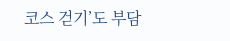코스 걷기’도 부담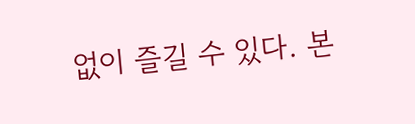없이 즐길 수 있다. 본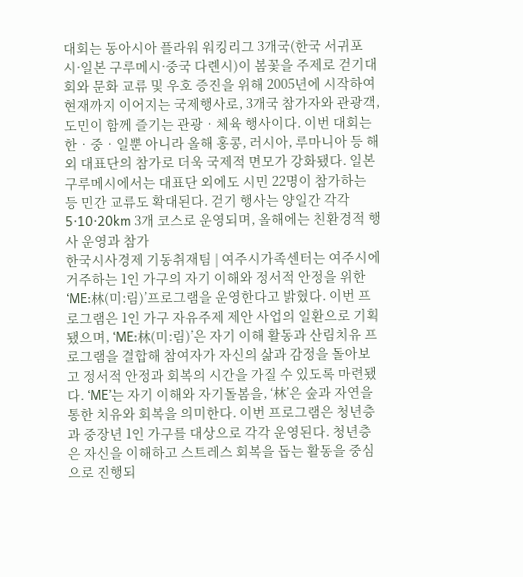대회는 동아시아 플라워 워킹리그 3개국(한국 서귀포시·일본 구루메시·중국 다롄시)이 봄꽃을 주제로 걷기대회와 문화 교류 및 우호 증진을 위해 2005년에 시작하여 현재까지 이어지는 국제행사로, 3개국 참가자와 관광객, 도민이 함께 즐기는 관광‧체육 행사이다. 이번 대회는 한‧중‧일뿐 아니라 올해 홍콩, 러시아, 루마니아 등 해외 대표단의 참가로 더욱 국제적 면모가 강화됐다. 일본 구루메시에서는 대표단 외에도 시민 22명이 참가하는 등 민간 교류도 확대된다. 걷기 행사는 양일간 각각 5·10·20km 3개 코스로 운영되며, 올해에는 친환경적 행사 운영과 참가
한국시사경제 기동취재팀 | 여주시가족센터는 여주시에 거주하는 1인 가구의 자기 이해와 정서적 안정을 위한 ‘ME:林(미:림)’프로그램을 운영한다고 밝혔다. 이번 프로그램은 1인 가구 자유주제 제안 사업의 일환으로 기획됐으며, ‘ME:林(미:림)’은 자기 이해 활동과 산림치유 프로그램을 결합해 참여자가 자신의 삶과 감정을 돌아보고 정서적 안정과 회복의 시간을 가질 수 있도록 마련됐다. ‘ME’는 자기 이해와 자기돌봄을, ‘林’은 숲과 자연을 통한 치유와 회복을 의미한다. 이번 프로그램은 청년층과 중장년 1인 가구를 대상으로 각각 운영된다. 청년층은 자신을 이해하고 스트레스 회복을 돕는 활동을 중심으로 진행되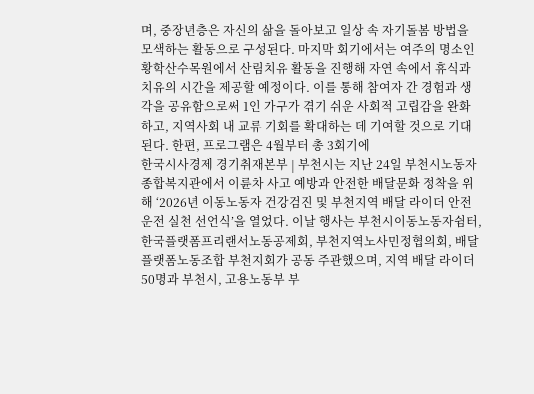며, 중장년층은 자신의 삶을 돌아보고 일상 속 자기돌봄 방법을 모색하는 활동으로 구성된다. 마지막 회기에서는 여주의 명소인 황학산수목원에서 산림치유 활동을 진행해 자연 속에서 휴식과 치유의 시간을 제공할 예정이다. 이를 통해 참여자 간 경험과 생각을 공유함으로써 1인 가구가 겪기 쉬운 사회적 고립감을 완화하고, 지역사회 내 교류 기회를 확대하는 데 기여할 것으로 기대된다. 한편, 프로그램은 4월부터 총 3회기에
한국시사경제 경기취재본부 | 부천시는 지난 24일 부천시노동자종합복지관에서 이륜차 사고 예방과 안전한 배달문화 정착을 위해 ‘2026년 이동노동자 건강검진 및 부천지역 배달 라이더 안전운전 실천 선언식’을 열었다. 이날 행사는 부천시이동노동자쉼터, 한국플랫폼프리랜서노동공제회, 부천지역노사민정협의회, 배달플랫폼노동조합 부천지회가 공동 주관했으며, 지역 배달 라이더 50명과 부천시, 고용노동부 부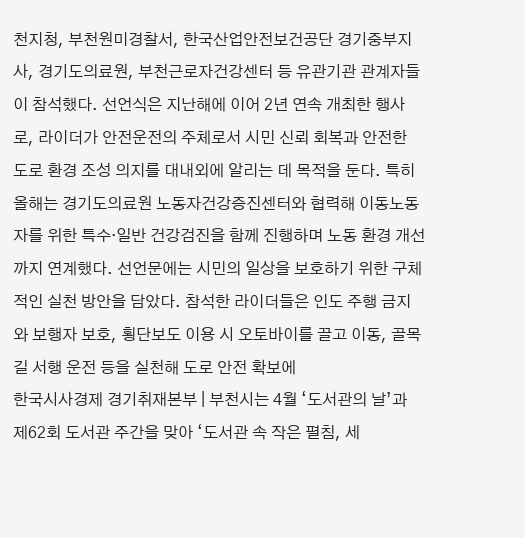천지청, 부천원미경찰서, 한국산업안전보건공단 경기중부지사, 경기도의료원, 부천근로자건강센터 등 유관기관 관계자들이 참석했다. 선언식은 지난해에 이어 2년 연속 개최한 행사로, 라이더가 안전운전의 주체로서 시민 신뢰 회복과 안전한 도로 환경 조성 의지를 대내외에 알리는 데 목적을 둔다. 특히 올해는 경기도의료원 노동자건강증진센터와 협력해 이동노동자를 위한 특수·일반 건강검진을 함께 진행하며 노동 환경 개선까지 연계했다. 선언문에는 시민의 일상을 보호하기 위한 구체적인 실천 방안을 담았다. 참석한 라이더들은 인도 주행 금지와 보행자 보호, 횡단보도 이용 시 오토바이를 끌고 이동, 골목길 서행 운전 등을 실천해 도로 안전 확보에
한국시사경제 경기취재본부 | 부천시는 4월 ‘도서관의 날’과 제62회 도서관 주간을 맞아 ‘도서관 속 작은 펼침, 세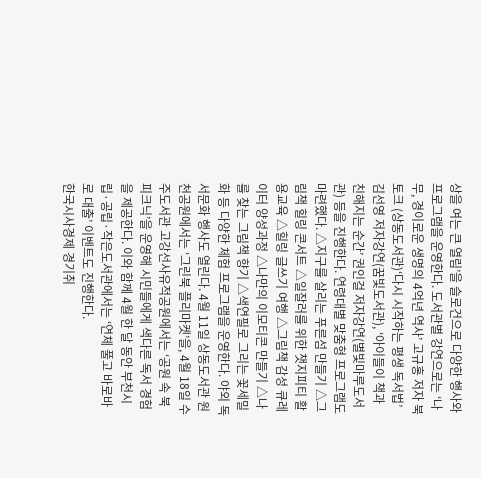상을 여는 큰 열림’을 슬로건으로 다양한 행사와 프로그램을 운영한다. 도서관별 강연으로는 ‘나무, 경이로운 생명의 4억년 역사’ 고규홍 저자 북토크 (상동도서관)‘다시 시작하는 평생 독서법’ 김선영 저자강연(꿈빛도서관), ‘아이들이 책과 친해지는 순간’ 권인걸 저자강연(별빛마루도서관) 등을 진행한다. 연령대별 맞춤형 프로그램도 마련했다. △지구를 살리는 푸른섬 만들기 △그림책 힐링 콘서트 △일잘러를 위한 챗지피티 활용교육 △힐링 글쓰기 여행 △그림책 감성 큐레이터 양성과정 △나만의 이모티콘 만들기 △나를 찾는 그림책 향기 △색연필로 그리는 꽃세밀화 등 다양한 체험 프로그램을 운영한다. 야외 독서문화 행사도 열린다. 4월 11일 상동도서관 원천공원에서는 ‘그린북 플리마켓’을, 4월 18일 수주도서관 고강선사유적공원에서는 ‘공원 속 북피크닉’을 운영해 시민들에게 색다른 독서 경험을 제공한다. 이와 함께 4월 한 달 동안 부천시립·공립·작은도서관에서는 ‘연체 풀고 바로바로 대출’ 이벤트도 진행한다.
한국시사경제 경기취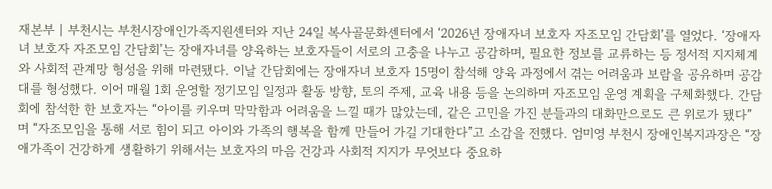재본부 | 부천시는 부천시장애인가족지원센터와 지난 24일 복사골문화센터에서 ‘2026년 장애자녀 보호자 자조모임 간담회’를 열었다. ‘장애자녀 보호자 자조모임 간담회’는 장애자녀를 양육하는 보호자들이 서로의 고충을 나누고 공감하며, 필요한 정보를 교류하는 등 정서적 지지체계와 사회적 관계망 형성을 위해 마련됐다. 이날 간담회에는 장애자녀 보호자 15명이 참석해 양육 과정에서 겪는 어려움과 보람을 공유하며 공감대를 형성했다. 이어 매월 1회 운영할 정기모임 일정과 활동 방향, 토의 주제, 교육 내용 등을 논의하며 자조모임 운영 계획을 구체화했다. 간담회에 참석한 한 보호자는 “아이를 키우며 막막함과 어려움을 느낄 때가 많았는데, 같은 고민을 가진 분들과의 대화만으로도 큰 위로가 됐다”며 “자조모임을 통해 서로 힘이 되고 아이와 가족의 행복을 함께 만들어 가길 기대한다”고 소감을 전했다. 엄미영 부천시 장애인복지과장은 “장애가족이 건강하게 생활하기 위해서는 보호자의 마음 건강과 사회적 지지가 무엇보다 중요하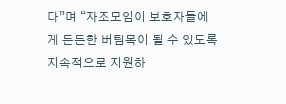다”며 “자조모임이 보호자들에게 든든한 버팀목이 될 수 있도록 지속적으로 지원하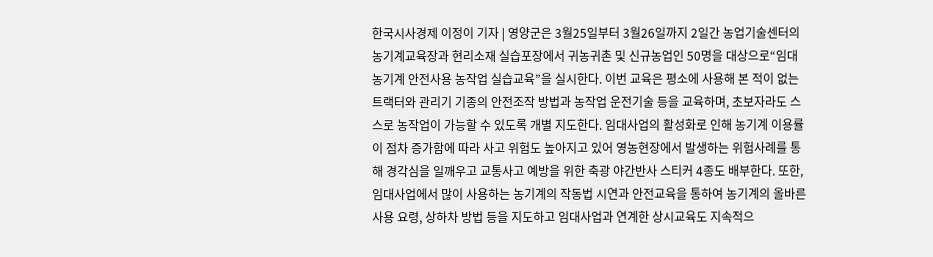한국시사경제 이정이 기자 | 영양군은 3월25일부터 3월26일까지 2일간 농업기술센터의 농기계교육장과 현리소재 실습포장에서 귀농귀촌 및 신규농업인 50명을 대상으로“임대농기계 안전사용 농작업 실습교육”을 실시한다. 이번 교육은 평소에 사용해 본 적이 없는 트랙터와 관리기 기종의 안전조작 방법과 농작업 운전기술 등을 교육하며, 초보자라도 스스로 농작업이 가능할 수 있도록 개별 지도한다. 임대사업의 활성화로 인해 농기계 이용률이 점차 증가함에 따라 사고 위험도 높아지고 있어 영농현장에서 발생하는 위험사례를 통해 경각심을 일깨우고 교통사고 예방을 위한 축광 야간반사 스티커 4종도 배부한다. 또한, 임대사업에서 많이 사용하는 농기계의 작동법 시연과 안전교육을 통하여 농기계의 올바른 사용 요령, 상하차 방법 등을 지도하고 임대사업과 연계한 상시교육도 지속적으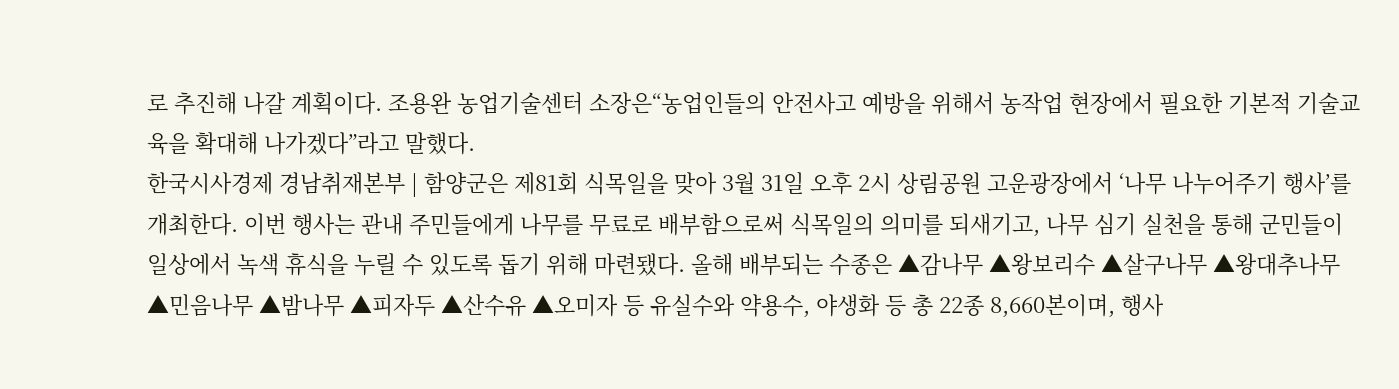로 추진해 나갈 계획이다. 조용완 농업기술센터 소장은“농업인들의 안전사고 예방을 위해서 농작업 현장에서 필요한 기본적 기술교육을 확대해 나가겠다”라고 말했다.
한국시사경제 경남취재본부 | 함양군은 제81회 식목일을 맞아 3월 31일 오후 2시 상림공원 고운광장에서 ‘나무 나누어주기 행사’를 개최한다. 이번 행사는 관내 주민들에게 나무를 무료로 배부함으로써 식목일의 의미를 되새기고, 나무 심기 실천을 통해 군민들이 일상에서 녹색 휴식을 누릴 수 있도록 돕기 위해 마련됐다. 올해 배부되는 수종은 ▲감나무 ▲왕보리수 ▲살구나무 ▲왕대추나무 ▲민음나무 ▲밤나무 ▲피자두 ▲산수유 ▲오미자 등 유실수와 약용수, 야생화 등 총 22종 8,660본이며, 행사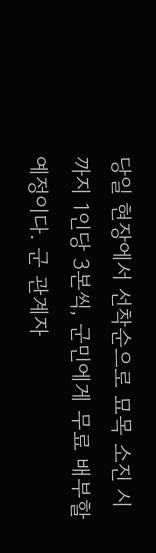당일 현장에서 선착순으로 묘목 소진 시까지 1인당 3본씩, 군민에게 무료 배부할 예정이다. 군 관계자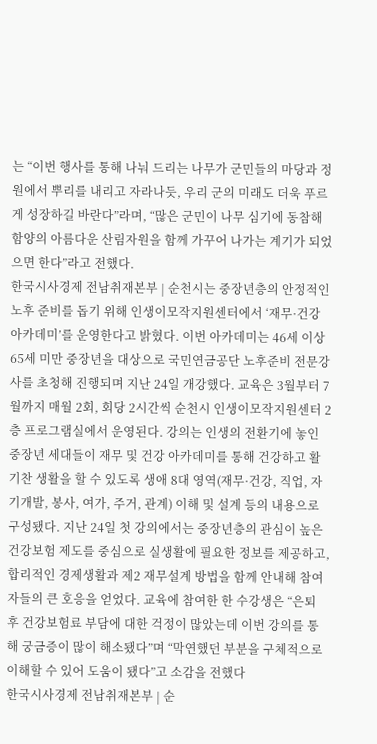는 “이번 행사를 통해 나눠 드리는 나무가 군민들의 마당과 정원에서 뿌리를 내리고 자라나듯, 우리 군의 미래도 더욱 푸르게 성장하길 바란다”라며, “많은 군민이 나무 심기에 동참해 함양의 아름다운 산림자원을 함께 가꾸어 나가는 계기가 되었으면 한다”라고 전했다.
한국시사경제 전남취재본부 | 순천시는 중장년층의 안정적인 노후 준비를 돕기 위해 인생이모작지원센터에서 ‘재무·건강 아카데미’를 운영한다고 밝혔다. 이번 아카데미는 46세 이상 65세 미만 중장년을 대상으로 국민연금공단 노후준비 전문강사를 초청해 진행되며 지난 24일 개강했다. 교육은 3월부터 7월까지 매월 2회, 회당 2시간씩 순천시 인생이모작지원센터 2층 프로그램실에서 운영된다. 강의는 인생의 전환기에 놓인 중장년 세대들이 재무 및 건강 아카데미를 통해 건강하고 활기찬 생활을 할 수 있도록 생애 8대 영역(재무·건강, 직업, 자기개발, 봉사, 여가, 주거, 관계) 이해 및 설계 등의 내용으로 구성됐다. 지난 24일 첫 강의에서는 중장년층의 관심이 높은 건강보험 제도를 중심으로 실생활에 필요한 정보를 제공하고, 합리적인 경제생활과 제2 재무설계 방법을 함께 안내해 참여자들의 큰 호응을 얻었다. 교육에 참여한 한 수강생은 “은퇴 후 건강보험료 부담에 대한 걱정이 많았는데 이번 강의를 통해 궁금증이 많이 해소됐다”며 “막연했던 부분을 구체적으로 이해할 수 있어 도움이 됐다”고 소감을 전했다
한국시사경제 전남취재본부 | 순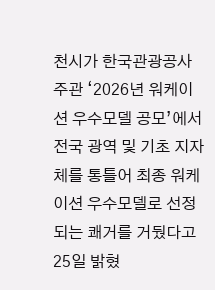천시가 한국관광공사 주관 ‘2026년 워케이션 우수모델 공모’에서 전국 광역 및 기초 지자체를 통틀어 최종 워케이션 우수모델로 선정되는 쾌거를 거뒀다고 25일 밝혔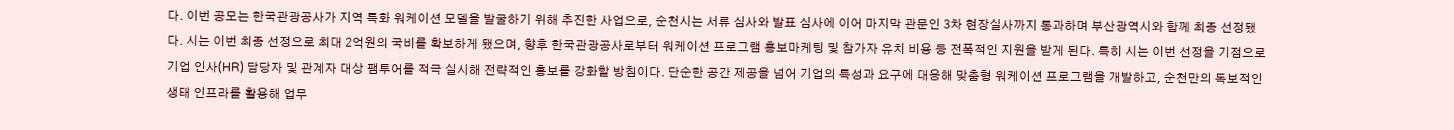다. 이번 공모는 한국관광공사가 지역 특화 워케이션 모델을 발굴하기 위해 추진한 사업으로, 순천시는 서류 심사와 발표 심사에 이어 마지막 관문인 3차 현장실사까지 통과하며 부산광역시와 함께 최종 선정됐다. 시는 이번 최종 선정으로 최대 2억원의 국비를 확보하게 됐으며, 향후 한국관광공사로부터 워케이션 프로그램 홍보마케팅 및 참가자 유치 비용 등 전폭적인 지원을 받게 된다. 특히 시는 이번 선정을 기점으로 기업 인사(HR) 담당자 및 관계자 대상 팸투어를 적극 실시해 전략적인 홍보를 강화할 방침이다. 단순한 공간 제공을 넘어 기업의 특성과 요구에 대응해 맞춤형 워케이션 프로그램을 개발하고, 순천만의 독보적인 생태 인프라를 활용해 업무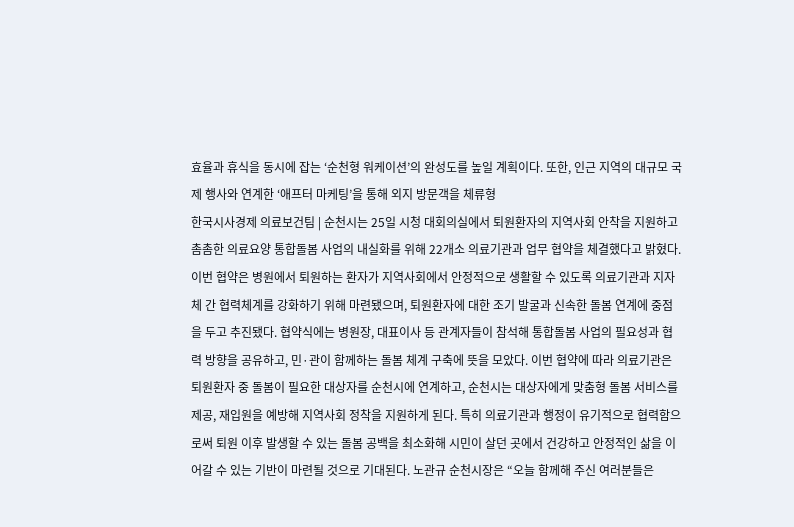효율과 휴식을 동시에 잡는 ‘순천형 워케이션’의 완성도를 높일 계획이다. 또한, 인근 지역의 대규모 국제 행사와 연계한 ‘애프터 마케팅’을 통해 외지 방문객을 체류형
한국시사경제 의료보건팀 | 순천시는 25일 시청 대회의실에서 퇴원환자의 지역사회 안착을 지원하고 촘촘한 의료요양 통합돌봄 사업의 내실화를 위해 22개소 의료기관과 업무 협약을 체결했다고 밝혔다. 이번 협약은 병원에서 퇴원하는 환자가 지역사회에서 안정적으로 생활할 수 있도록 의료기관과 지자체 간 협력체계를 강화하기 위해 마련됐으며, 퇴원환자에 대한 조기 발굴과 신속한 돌봄 연계에 중점을 두고 추진됐다. 협약식에는 병원장, 대표이사 등 관계자들이 참석해 통합돌봄 사업의 필요성과 협력 방향을 공유하고, 민·관이 함께하는 돌봄 체계 구축에 뜻을 모았다. 이번 협약에 따라 의료기관은 퇴원환자 중 돌봄이 필요한 대상자를 순천시에 연계하고, 순천시는 대상자에게 맞춤형 돌봄 서비스를 제공, 재입원을 예방해 지역사회 정착을 지원하게 된다. 특히 의료기관과 행정이 유기적으로 협력함으로써 퇴원 이후 발생할 수 있는 돌봄 공백을 최소화해 시민이 살던 곳에서 건강하고 안정적인 삶을 이어갈 수 있는 기반이 마련될 것으로 기대된다. 노관규 순천시장은 “오늘 함께해 주신 여러분들은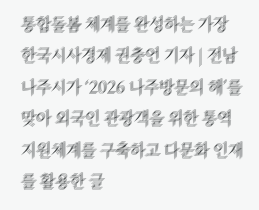통합돌봄 체계를 완성하는 가장
한국시사경제 권충언 기자 | 전남 나주시가 ‘2026 나주방문의 해’를 맞아 외국인 관광객을 위한 통역 지원체계를 구축하고 다문화 인재를 활용한 글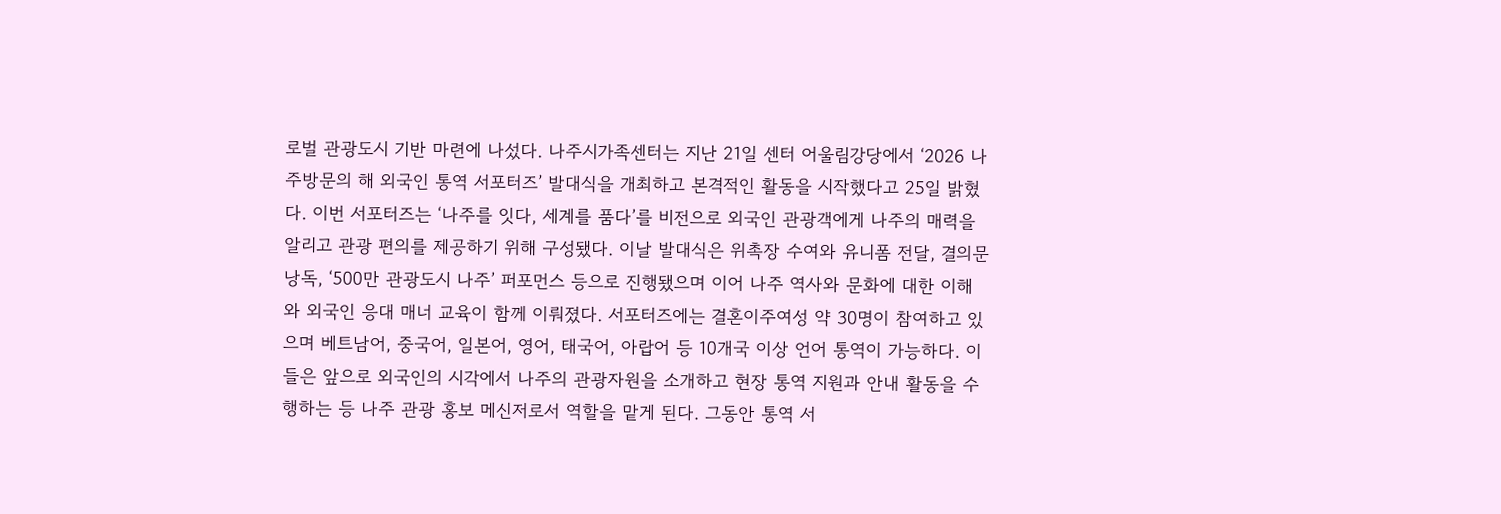로벌 관광도시 기반 마련에 나섰다. 나주시가족센터는 지난 21일 센터 어울림강당에서 ‘2026 나주방문의 해 외국인 통역 서포터즈’ 발대식을 개최하고 본격적인 활동을 시작했다고 25일 밝혔다. 이번 서포터즈는 ‘나주를 잇다, 세계를 품다’를 비전으로 외국인 관광객에게 나주의 매력을 알리고 관광 편의를 제공하기 위해 구성됐다. 이날 발대식은 위촉장 수여와 유니폼 전달, 결의문 낭독, ‘500만 관광도시 나주’ 퍼포먼스 등으로 진행됐으며 이어 나주 역사와 문화에 대한 이해와 외국인 응대 매너 교육이 함께 이뤄졌다. 서포터즈에는 결혼이주여성 약 30명이 참여하고 있으며 베트남어, 중국어, 일본어, 영어, 태국어, 아랍어 등 10개국 이상 언어 통역이 가능하다. 이들은 앞으로 외국인의 시각에서 나주의 관광자원을 소개하고 현장 통역 지원과 안내 활동을 수행하는 등 나주 관광 홍보 메신저로서 역할을 맡게 된다. 그동안 통역 서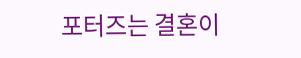포터즈는 결혼이